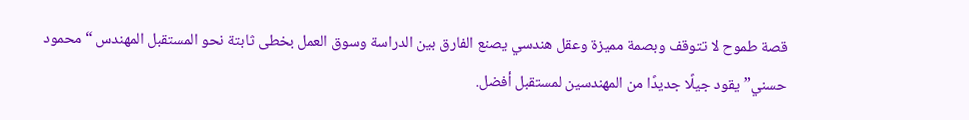قصة طموح لا تتوقف وبصمة مميزة وعقل هندسي يصنع الفارق بين الدراسة وسوق العمل بخطى ثابتة نحو المستقبل المهندس “محمود حسني” يقود جيلًا جديدًا من المهندسين لمستقبل أفضل.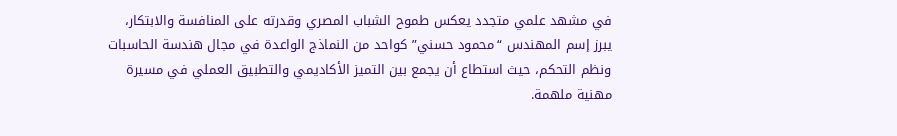في مشهد علمي متجدد يعكس طموح الشباب المصري وقدرته على المنافسة والابتكار، يبرز إسم المهندس “محمود حسني” كواحد من النماذج الواعدة في مجال هندسة الحاسبات ونظم التحكم، حيث استطاع أن يجمع بين التميز الأكاديمي والتطبيق العملي في مسيرة مهنية ملهمة.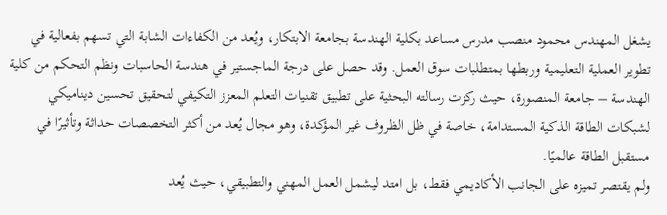يشغل المهندس محمود منصب مدرس مساعد بكلية الهندسة بجامعة الابتكار، ويُعد من الكفاءات الشابة التي تسهم بفعالية في تطوير العملية التعليمية وربطها بمتطلبات سوق العمل. وقد حصل على درجة الماجستير في هندسة الحاسبات ونظم التحكم من كلية الهندسة – جامعة المنصورة، حيث ركزت رسالته البحثية على تطبيق تقنيات التعلم المعزز التكيفي لتحقيق تحسين ديناميكي لشبكات الطاقة الذكية المستدامة، خاصة في ظل الظروف غير المؤكدة، وهو مجال يُعد من أكثر التخصصات حداثة وتأثيرًا في مستقبل الطاقة عالميًا.
ولم يقتصر تميزه على الجانب الأكاديمي فقط، بل امتد ليشمل العمل المهني والتطبيقي، حيث يُعد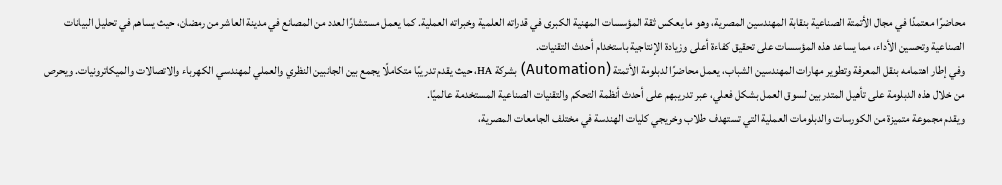محاضرًا معتمدًا في مجال الأتمتة الصناعية بنقابة المهندسين المصرية، وهو ما يعكس ثقة المؤسسات المهنية الكبرى في قدراته العلمية وخبراته العملية. كما يعمل مستشارًا لعدد من المصانع في مدينة العاشر من رمضان، حيث يساهم في تحليل البيانات الصناعية وتحسين الأداء، مما يساعد هذه المؤسسات على تحقيق كفاءة أعلى وزيادة الإنتاجية باستخدام أحدث التقنيات.
وفي إطار اهتمامه بنقل المعرفة وتطوير مهارات المهندسين الشباب، يعمل محاضرًا لدبلومة الأتمتة (Automation) بشركة HA، حيث يقدم تدريبًا متكاملًا يجمع بين الجانبين النظري والعملي لمهندسي الكهرباء والاتصالات والميكاترونيات. ويحرص من خلال هذه الدبلومة على تأهيل المتدربين لسوق العمل بشكل فعلي، عبر تدريبهم على أحدث أنظمة التحكم والتقنيات الصناعية المستخدمة عالميًا.
ويقدم مجموعة متميزة من الكورسات والدبلومات العملية التي تستهدف طلاب وخريجي كليات الهندسة في مختلف الجامعات المصرية،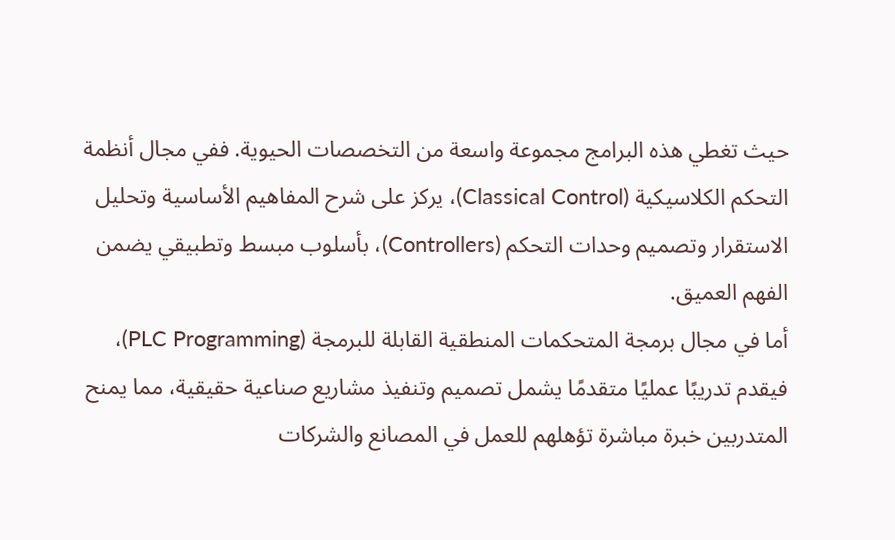حيث تغطي هذه البرامج مجموعة واسعة من التخصصات الحيوية. ففي مجال أنظمة التحكم الكلاسيكية (Classical Control)، يركز على شرح المفاهيم الأساسية وتحليل الاستقرار وتصميم وحدات التحكم (Controllers)، بأسلوب مبسط وتطبيقي يضمن الفهم العميق.
أما في مجال برمجة المتحكمات المنطقية القابلة للبرمجة (PLC Programming)، فيقدم تدريبًا عمليًا متقدمًا يشمل تصميم وتنفيذ مشاريع صناعية حقيقية، مما يمنح المتدربين خبرة مباشرة تؤهلهم للعمل في المصانع والشركات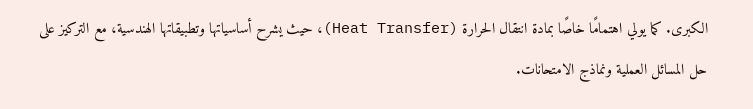الكبرى. كما يولي اهتمامًا خاصًا بمادة انتقال الحرارة (Heat Transfer)، حيث يشرح أساسياتها وتطبيقاتها الهندسية، مع التركيز على حل المسائل العملية ونماذج الامتحانات.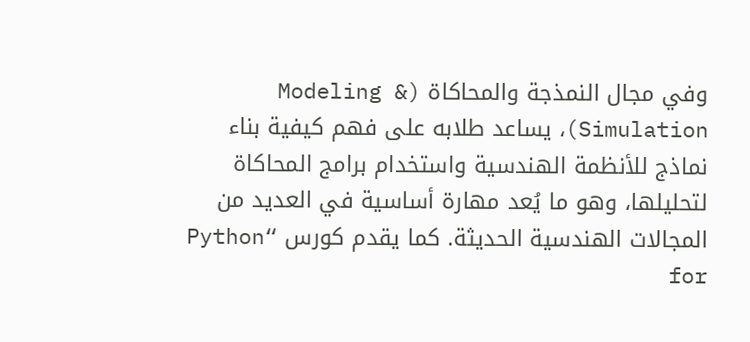وفي مجال النمذجة والمحاكاة (Modeling & Simulation)، يساعد طلابه على فهم كيفية بناء نماذج للأنظمة الهندسية واستخدام برامج المحاكاة لتحليلها، وهو ما يُعد مهارة أساسية في العديد من المجالات الهندسية الحديثة. كما يقدم كورس “Python for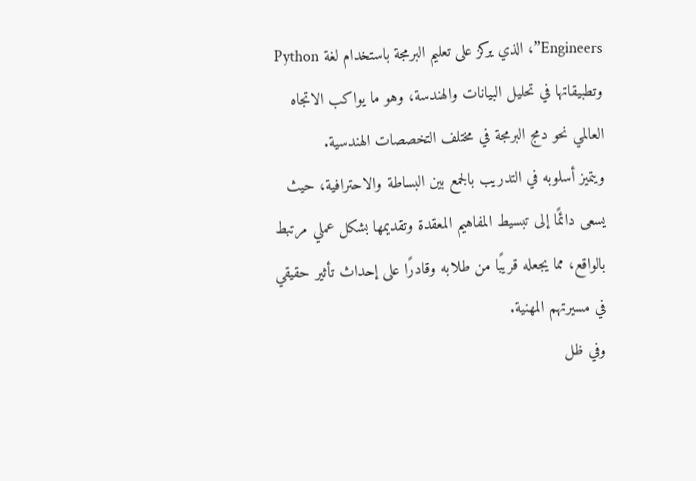Engineers”، الذي يركز على تعليم البرمجة باستخدام لغة Python وتطبيقاتها في تحليل البيانات والهندسة، وهو ما يواكب الاتجاه العالمي نحو دمج البرمجة في مختلف التخصصات الهندسية.
ويتميز أسلوبه في التدريب بالجمع بين البساطة والاحترافية، حيث يسعى دائمًا إلى تبسيط المفاهيم المعقدة وتقديمها بشكل عملي مرتبط بالواقع، مما يجعله قريبًا من طلابه وقادرًا على إحداث تأثير حقيقي في مسيرتهم المهنية.
وفي ظل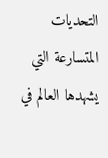التحديات المتسارعة التي يشهدها العالم في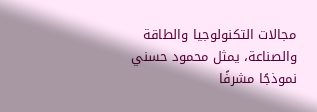مجالات التكنولوجيا والطاقة والصناعة، يمثل محمود حسني نموذجًا مشرفًا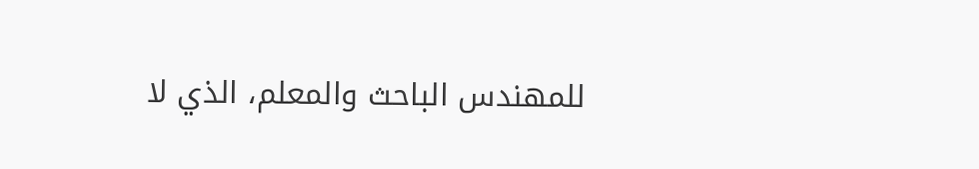للمهندس الباحث والمعلم، الذي لا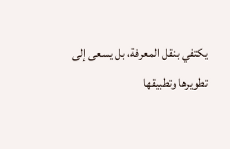يكتفي بنقل المعرفة، بل يسعى إلى تطويرها وتطبيقها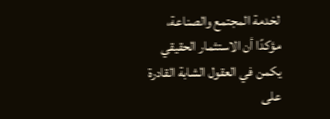لخدمة المجتمع والصناعة، مؤكدًا أن الاستثمار الحقيقي يكمن في العقول الشابة القادرة على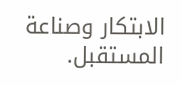الابتكار وصناعة المستقبل.